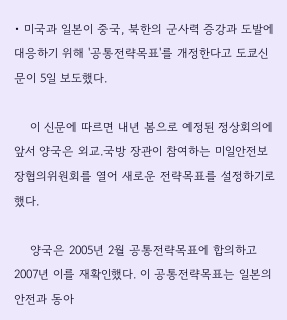• 미국과 일본이 중국, 북한의 군사력 증강과 도발에 대응하기 위해 '공통전략목표'를 개정한다고 도쿄신문이 5일 보도했다.

    이 신문에 따르면 내년 봄으로 예정된 정상회의에 앞서 양국은 외교.국방 장관이 참여하는 미일안전보장협의위원회를 열어 새로운 전략목표를 설정하기로 했다.

    양국은 2005년 2월 공통전략목표에 합의하고 2007년 이를 재확인했다. 이 공통전략목표는 일본의 안전과 동아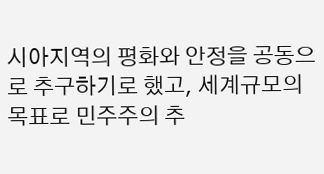시아지역의 평화와 안정을 공동으로 추구하기로 했고, 세계규모의 목표로 민주주의 추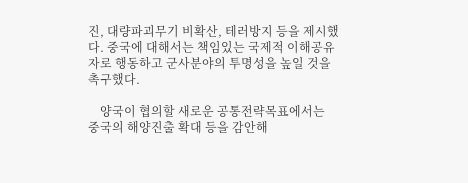진, 대량파괴무기 비확산, 테러방지 등을 제시했다. 중국에 대해서는 책임있는 국제적 이해공유자로 행동하고 군사분야의 투명성을 높일 것을 촉구했다.

    양국이 협의할 새로운 공통전략목표에서는 중국의 해양진출 확대 등을 감안해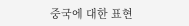중국에 대한 표현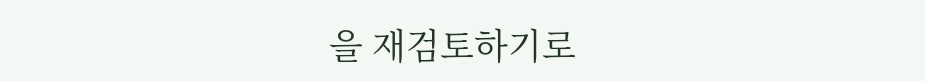을 재검토하기로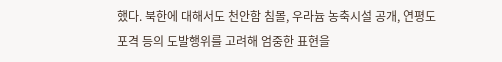했다. 북한에 대해서도 천안함 침몰, 우라늄 농축시설 공개, 연평도 포격 등의 도발행위를 고려해 엄중한 표현을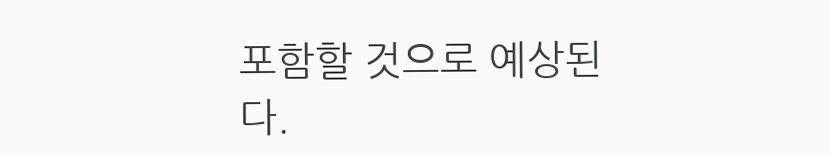포함할 것으로 예상된다.